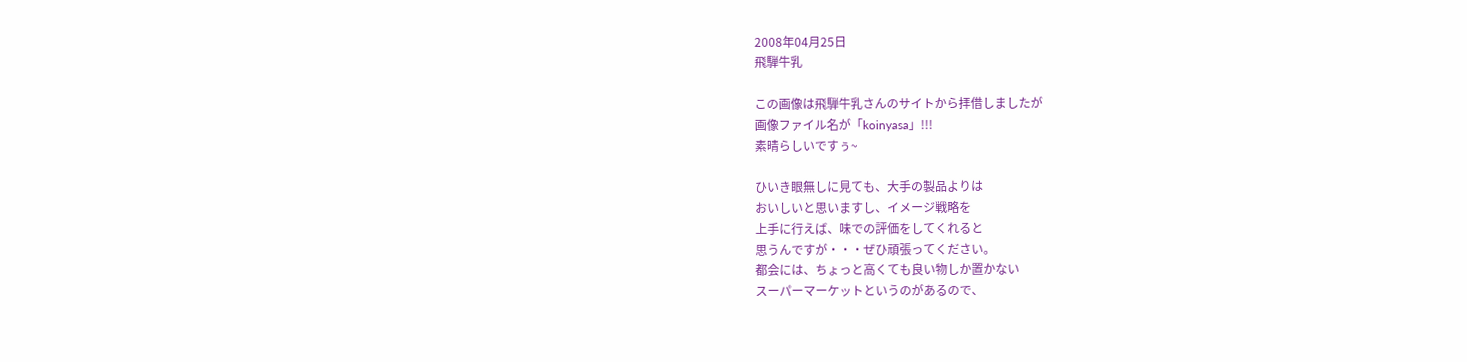2008年04月25日
飛騨牛乳

この画像は飛騨牛乳さんのサイトから拝借しましたが
画像ファイル名が「koinyasa」!!!
素晴らしいですぅ~

ひいき眼無しに見ても、大手の製品よりは
おいしいと思いますし、イメージ戦略を
上手に行えば、味での評価をしてくれると
思うんですが・・・ぜひ頑張ってください。
都会には、ちょっと高くても良い物しか置かない
スーパーマーケットというのがあるので、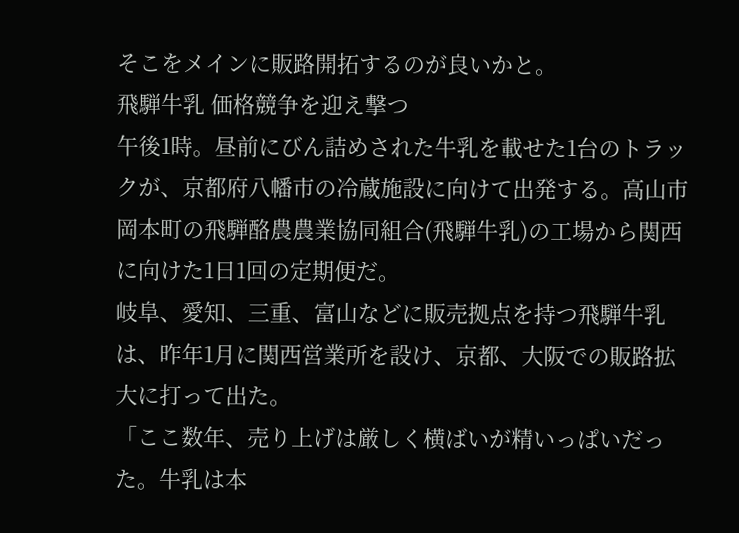そこをメインに販路開拓するのが良いかと。
飛騨牛乳 価格競争を迎え撃つ
午後1時。昼前にびん詰めされた牛乳を載せた1台のトラックが、京都府八幡市の冷蔵施設に向けて出発する。高山市岡本町の飛騨酪農農業協同組合(飛騨牛乳)の工場から関西に向けた1日1回の定期便だ。
岐阜、愛知、三重、富山などに販売拠点を持つ飛騨牛乳は、昨年1月に関西営業所を設け、京都、大阪での販路拡大に打って出た。
「ここ数年、売り上げは厳しく横ばいが精いっぱいだった。牛乳は本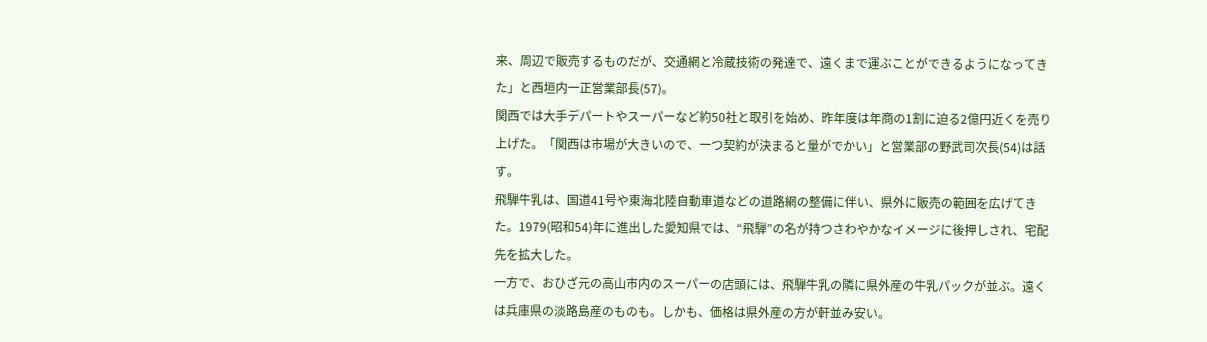来、周辺で販売するものだが、交通網と冷蔵技術の発達で、遠くまで運ぶことができるようになってきた」と西垣内一正営業部長(57)。
関西では大手デパートやスーパーなど約50社と取引を始め、昨年度は年商の1割に迫る2億円近くを売り上げた。「関西は市場が大きいので、一つ契約が決まると量がでかい」と営業部の野武司次長(54)は話す。
飛騨牛乳は、国道41号や東海北陸自動車道などの道路網の整備に伴い、県外に販売の範囲を広げてきた。1979(昭和54)年に進出した愛知県では、“飛騨”の名が持つさわやかなイメージに後押しされ、宅配先を拡大した。
一方で、おひざ元の高山市内のスーパーの店頭には、飛騨牛乳の隣に県外産の牛乳パックが並ぶ。遠くは兵庫県の淡路島産のものも。しかも、価格は県外産の方が軒並み安い。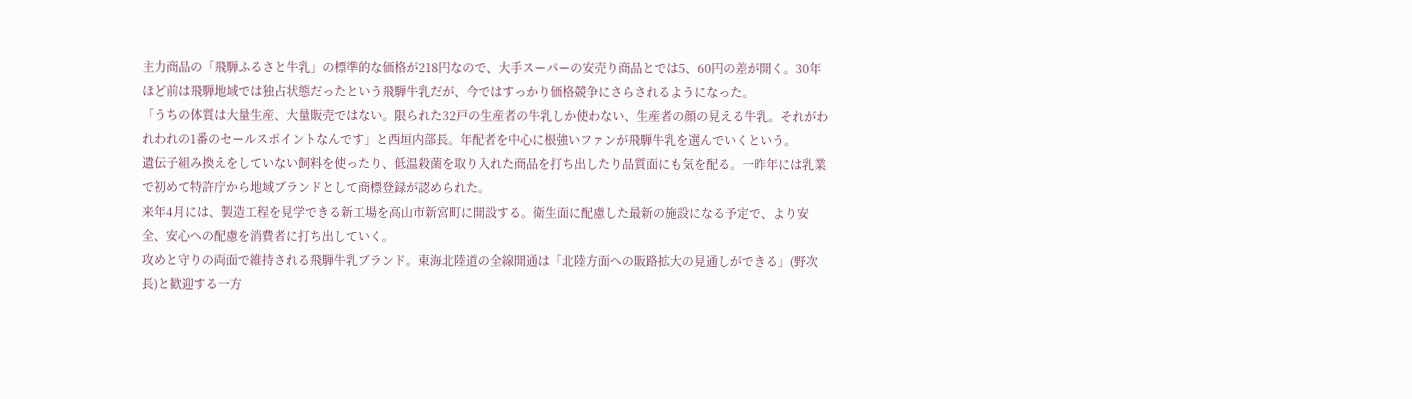主力商品の「飛騨ふるさと牛乳」の標準的な価格が218円なので、大手スーパーの安売り商品とでは5、60円の差が開く。30年ほど前は飛騨地域では独占状態だったという飛騨牛乳だが、今ではすっかり価格競争にさらされるようになった。
「うちの体質は大量生産、大量販売ではない。限られた32戸の生産者の牛乳しか使わない、生産者の顔の見える牛乳。それがわれわれの1番のセールスポイントなんです」と西垣内部長。年配者を中心に根強いファンが飛騨牛乳を選んでいくという。
遺伝子組み換えをしていない飼料を使ったり、低温殺菌を取り入れた商品を打ち出したり品質面にも気を配る。一昨年には乳業で初めて特許庁から地域ブランドとして商標登録が認められた。
来年4月には、製造工程を見学できる新工場を高山市新宮町に開設する。衛生面に配慮した最新の施設になる予定で、より安全、安心への配慮を消費者に打ち出していく。
攻めと守りの両面で維持される飛騨牛乳ブランド。東海北陸道の全線開通は「北陸方面への販路拡大の見通しができる」(野次長)と歓迎する一方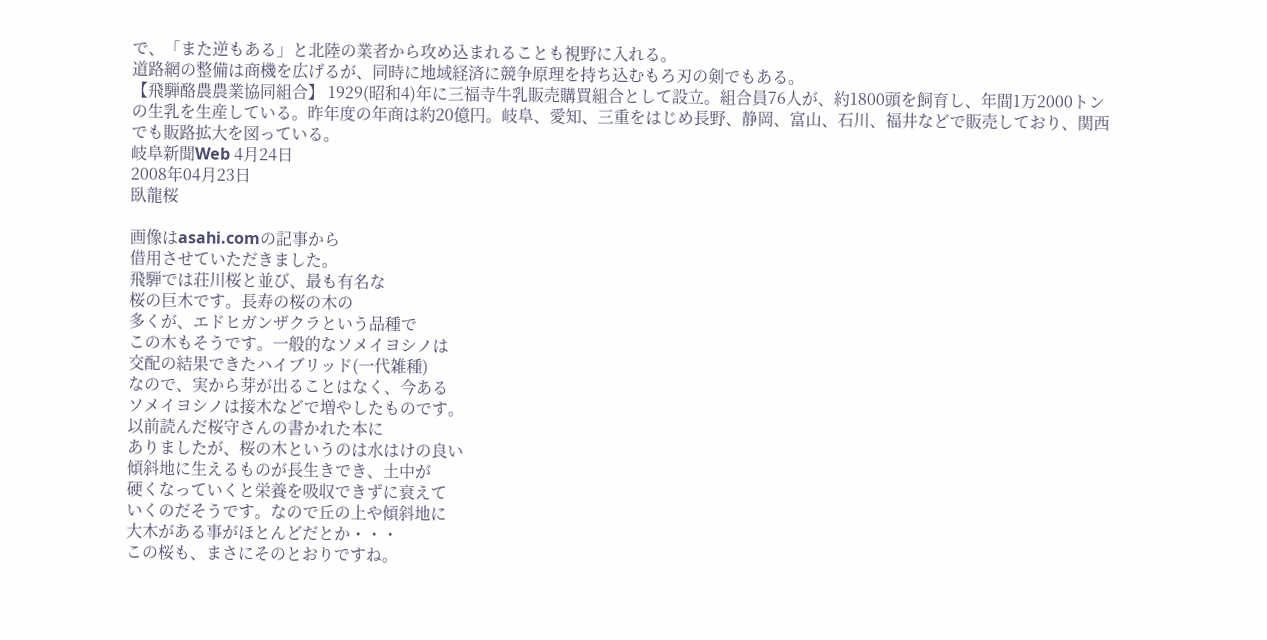で、「また逆もある」と北陸の業者から攻め込まれることも視野に入れる。
道路網の整備は商機を広げるが、同時に地域経済に競争原理を持ち込むもろ刃の剣でもある。
【飛騨酪農農業協同組合】 1929(昭和4)年に三福寺牛乳販売購買組合として設立。組合員76人が、約1800頭を飼育し、年間1万2000トンの生乳を生産している。昨年度の年商は約20億円。岐阜、愛知、三重をはじめ長野、静岡、富山、石川、福井などで販売しており、関西でも販路拡大を図っている。
岐阜新聞Web 4月24日
2008年04月23日
臥龍桜

画像はasahi.comの記事から
借用させていただきました。
飛騨では荘川桜と並び、最も有名な
桜の巨木です。長寿の桜の木の
多くが、エドヒガンザクラという品種で
この木もそうです。一般的なソメイヨシノは
交配の結果できたハイブリッド(一代雑種)
なので、実から芽が出ることはなく、今ある
ソメイヨシノは接木などで増やしたものです。
以前読んだ桜守さんの書かれた本に
ありましたが、桜の木というのは水はけの良い
傾斜地に生えるものが長生きでき、土中が
硬くなっていくと栄養を吸収できずに衰えて
いくのだそうです。なので丘の上や傾斜地に
大木がある事がほとんどだとか・・・
この桜も、まさにそのとおりですね。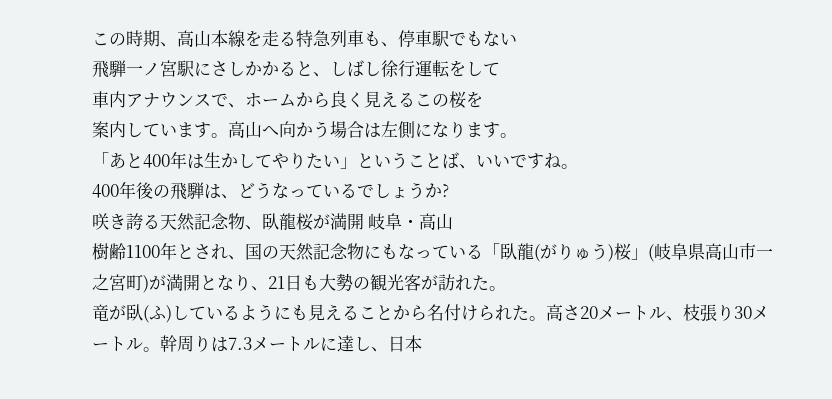この時期、高山本線を走る特急列車も、停車駅でもない
飛騨一ノ宮駅にさしかかると、しばし徐行運転をして
車内アナウンスで、ホームから良く見えるこの桜を
案内しています。高山へ向かう場合は左側になります。
「あと400年は生かしてやりたい」ということば、いいですね。
400年後の飛騨は、どうなっているでしょうか?
咲き誇る天然記念物、臥龍桜が満開 岐阜・高山
樹齢1100年とされ、国の天然記念物にもなっている「臥龍(がりゅう)桜」(岐阜県高山市一之宮町)が満開となり、21日も大勢の観光客が訪れた。
竜が臥(ふ)しているようにも見えることから名付けられた。高さ20メートル、枝張り30メートル。幹周りは7.3メートルに達し、日本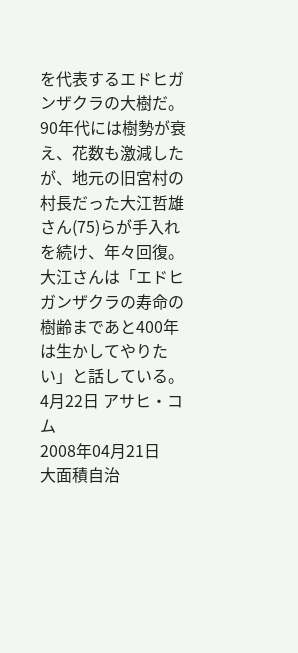を代表するエドヒガンザクラの大樹だ。
90年代には樹勢が衰え、花数も激減したが、地元の旧宮村の村長だった大江哲雄さん(75)らが手入れを続け、年々回復。大江さんは「エドヒガンザクラの寿命の樹齢まであと400年は生かしてやりたい」と話している。
4月22日 アサヒ・コム
2008年04月21日
大面積自治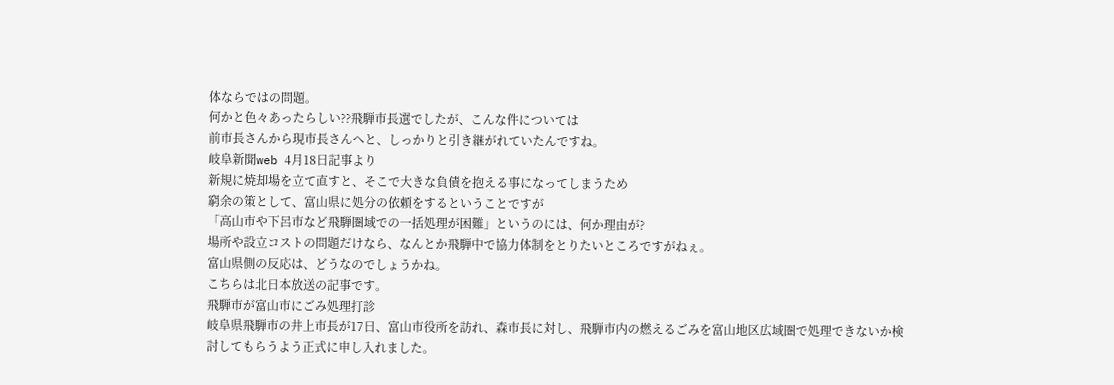体ならではの問題。
何かと色々あったらしい??飛騨市長選でしたが、こんな件については
前市長さんから現市長さんへと、しっかりと引き継がれていたんですね。
岐阜新聞web 4月18日記事より
新規に焼却場を立て直すと、そこで大きな負債を抱える事になってしまうため
窮余の策として、富山県に処分の依頼をするということですが
「高山市や下呂市など飛騨圏域での一括処理が困難」というのには、何か理由が?
場所や設立コストの問題だけなら、なんとか飛騨中で協力体制をとりたいところですがねぇ。
富山県側の反応は、どうなのでしょうかね。
こちらは北日本放送の記事です。
飛騨市が富山市にごみ処理打診
岐阜県飛騨市の井上市長が17日、富山市役所を訪れ、森市長に対し、飛騨市内の燃えるごみを富山地区広域圏で処理できないか検討してもらうよう正式に申し入れました。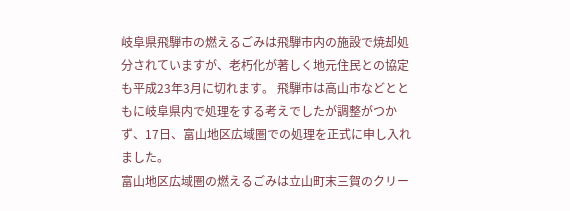岐阜県飛騨市の燃えるごみは飛騨市内の施設で焼却処分されていますが、老朽化が著しく地元住民との協定も平成23年3月に切れます。 飛騨市は高山市などとともに岐阜県内で処理をする考えでしたが調整がつかず、17日、富山地区広域圏での処理を正式に申し入れました。
富山地区広域圏の燃えるごみは立山町末三賀のクリー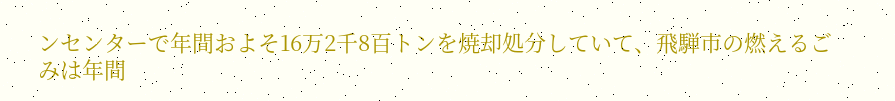ンセンターで年間およそ16万2千8百トンを焼却処分していて、飛騨市の燃えるごみは年間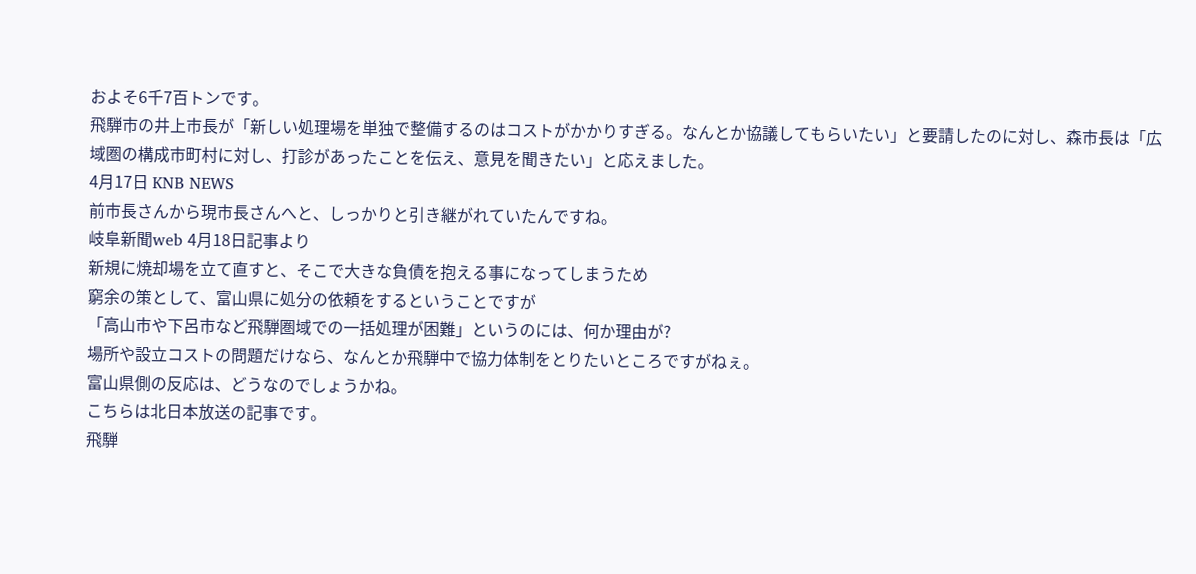およそ6千7百トンです。
飛騨市の井上市長が「新しい処理場を単独で整備するのはコストがかかりすぎる。なんとか協議してもらいたい」と要請したのに対し、森市長は「広域圏の構成市町村に対し、打診があったことを伝え、意見を聞きたい」と応えました。
4月17日 KNB NEWS
前市長さんから現市長さんへと、しっかりと引き継がれていたんですね。
岐阜新聞web 4月18日記事より
新規に焼却場を立て直すと、そこで大きな負債を抱える事になってしまうため
窮余の策として、富山県に処分の依頼をするということですが
「高山市や下呂市など飛騨圏域での一括処理が困難」というのには、何か理由が?
場所や設立コストの問題だけなら、なんとか飛騨中で協力体制をとりたいところですがねぇ。
富山県側の反応は、どうなのでしょうかね。
こちらは北日本放送の記事です。
飛騨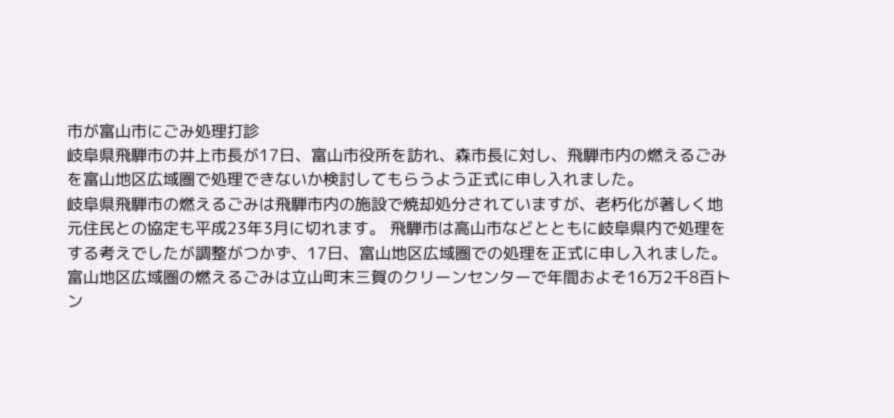市が富山市にごみ処理打診
岐阜県飛騨市の井上市長が17日、富山市役所を訪れ、森市長に対し、飛騨市内の燃えるごみを富山地区広域圏で処理できないか検討してもらうよう正式に申し入れました。
岐阜県飛騨市の燃えるごみは飛騨市内の施設で焼却処分されていますが、老朽化が著しく地元住民との協定も平成23年3月に切れます。 飛騨市は高山市などとともに岐阜県内で処理をする考えでしたが調整がつかず、17日、富山地区広域圏での処理を正式に申し入れました。
富山地区広域圏の燃えるごみは立山町末三賀のクリーンセンターで年間およそ16万2千8百トン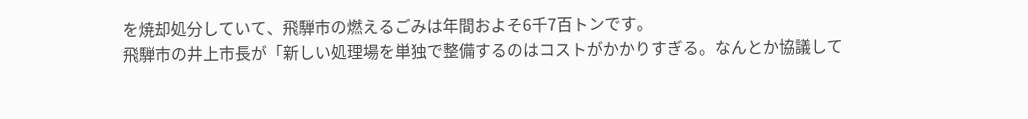を焼却処分していて、飛騨市の燃えるごみは年間およそ6千7百トンです。
飛騨市の井上市長が「新しい処理場を単独で整備するのはコストがかかりすぎる。なんとか協議して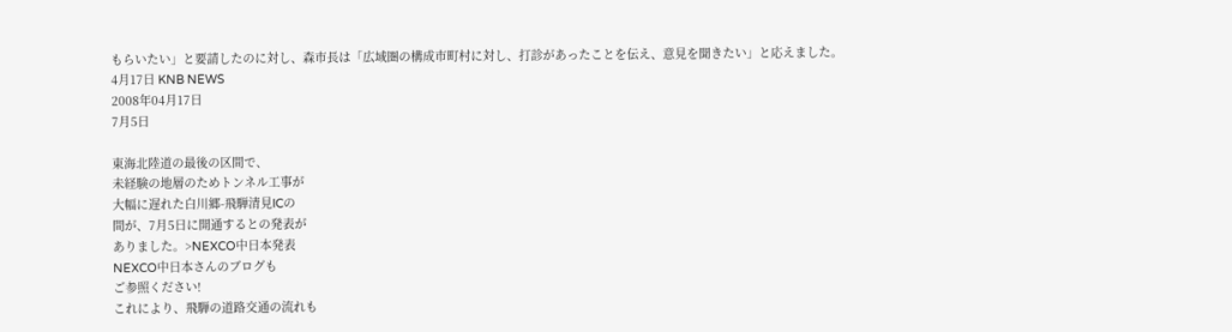もらいたい」と要請したのに対し、森市長は「広域圏の構成市町村に対し、打診があったことを伝え、意見を聞きたい」と応えました。
4月17日 KNB NEWS
2008年04月17日
7月5日

東海北陸道の最後の区間で、
未経験の地層のためトンネル工事が
大幅に遅れた白川郷-飛騨清見ICの
間が、7月5日に開通するとの発表が
ありました。>NEXCO中日本発表
NEXCO中日本さんのブログも
ご参照ください!
これにより、飛騨の道路交通の流れも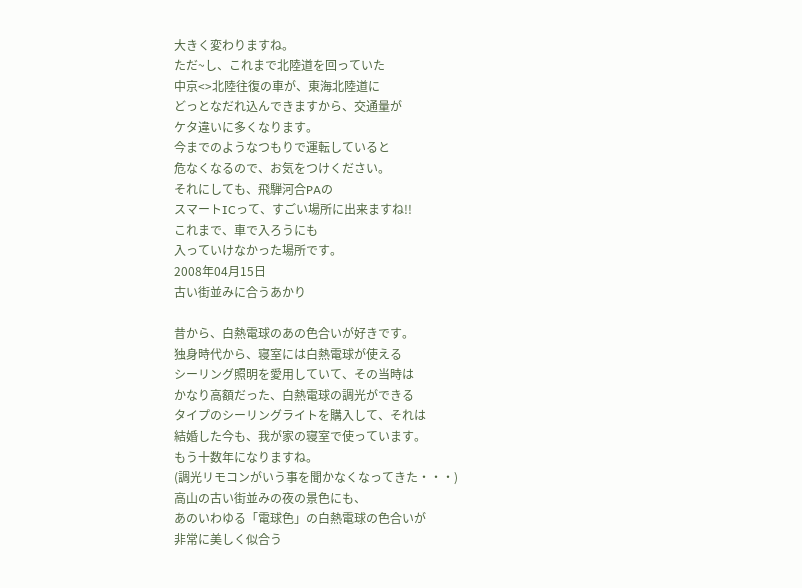大きく変わりますね。
ただ~し、これまで北陸道を回っていた
中京<>北陸往復の車が、東海北陸道に
どっとなだれ込んできますから、交通量が
ケタ違いに多くなります。
今までのようなつもりで運転していると
危なくなるので、お気をつけください。
それにしても、飛騨河合PAの
スマートICって、すごい場所に出来ますね!!
これまで、車で入ろうにも
入っていけなかった場所です。
2008年04月15日
古い街並みに合うあかり

昔から、白熱電球のあの色合いが好きです。
独身時代から、寝室には白熱電球が使える
シーリング照明を愛用していて、その当時は
かなり高額だった、白熱電球の調光ができる
タイプのシーリングライトを購入して、それは
結婚した今も、我が家の寝室で使っています。
もう十数年になりますね。
(調光リモコンがいう事を聞かなくなってきた・・・)
高山の古い街並みの夜の景色にも、
あのいわゆる「電球色」の白熱電球の色合いが
非常に美しく似合う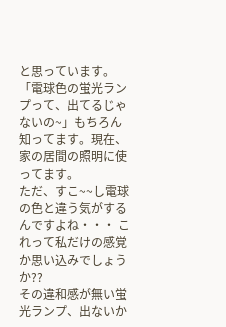と思っています。
「電球色の蛍光ランプって、出てるじゃないの~」もちろん知ってます。現在、家の居間の照明に使ってます。
ただ、すこ~~し電球の色と違う気がするんですよね・・・ これって私だけの感覚か思い込みでしょうか??
その違和感が無い蛍光ランプ、出ないか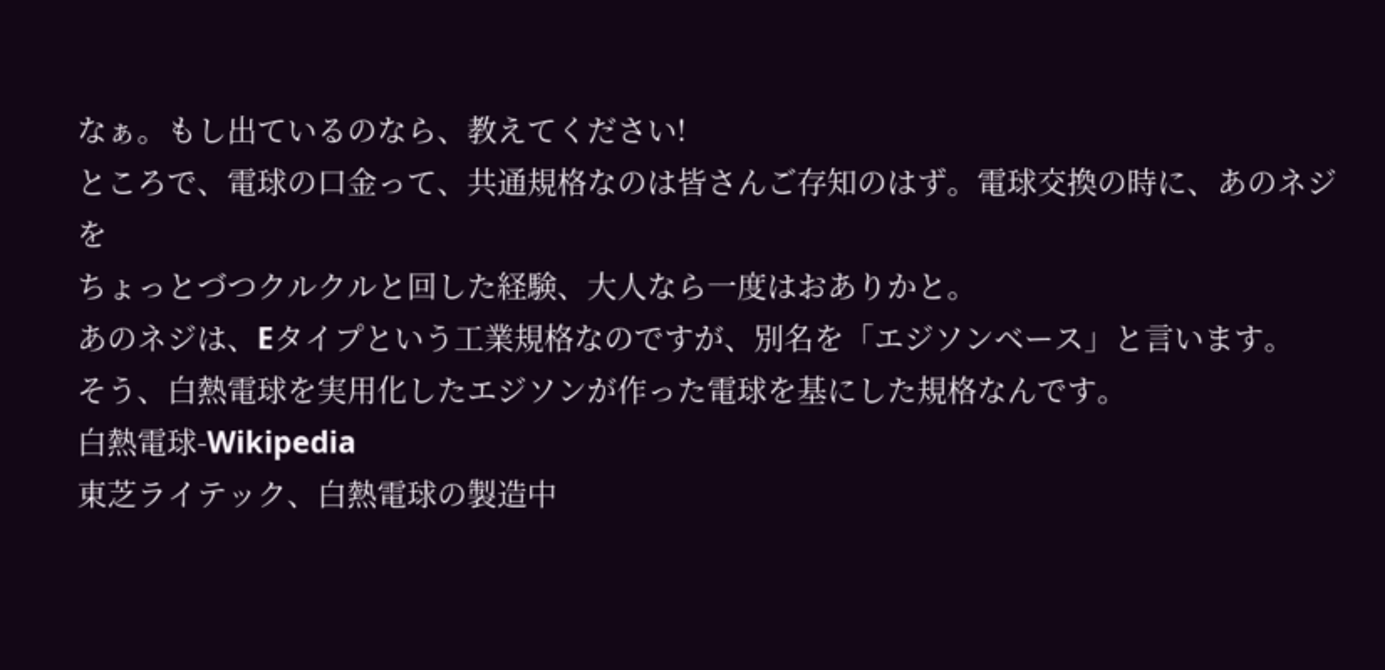なぁ。もし出ているのなら、教えてください!
ところで、電球の口金って、共通規格なのは皆さんご存知のはず。電球交換の時に、あのネジを
ちょっとづつクルクルと回した経験、大人なら一度はおありかと。
あのネジは、Eタイプという工業規格なのですが、別名を「エジソンベース」と言います。
そう、白熱電球を実用化したエジソンが作った電球を基にした規格なんです。
白熱電球-Wikipedia
東芝ライテック、白熱電球の製造中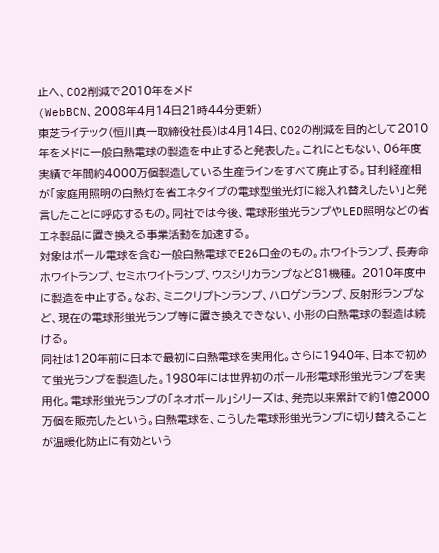止へ、CO2削減で2010年をメド
(WebBCN、2008年4月14日21時44分更新)
東芝ライテック(恒川真一取締役社長)は4月14日、CO2の削減を目的として2010年をメドに一般白熱電球の製造を中止すると発表した。これにともない、06年度実績で年間約4000万個製造している生産ラインをすべて廃止する。甘利経産相が「家庭用照明の白熱灯を省エネタイプの電球型蛍光灯に総入れ替えしたい」と発言したことに呼応するもの。同社では今後、電球形蛍光ランプやLED照明などの省エネ製品に置き換える事業活動を加速する。
対象はボール電球を含む一般白熱電球でE26口金のもの。ホワイトランプ、長寿命ホワイトランプ、セミホワイトランプ、ウスシリカランプなど81機種。 2010年度中に製造を中止する。なお、ミニクリプトンランプ、ハロゲンランプ、反射形ランプなど、現在の電球形蛍光ランプ等に置き換えできない、小形の白熱電球の製造は続ける。
同社は120年前に日本で最初に白熱電球を実用化。さらに1940年、日本で初めて蛍光ランプを製造した。1980年には世界初のボール形電球形蛍光ランプを実用化。電球形蛍光ランプの「ネオボール」シリーズは、発売以来累計で約1億2000万個を販売したという。白熱電球を、こうした電球形蛍光ランプに切り替えることが温暖化防止に有効という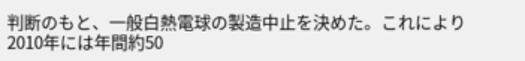判断のもと、一般白熱電球の製造中止を決めた。これにより2010年には年間約50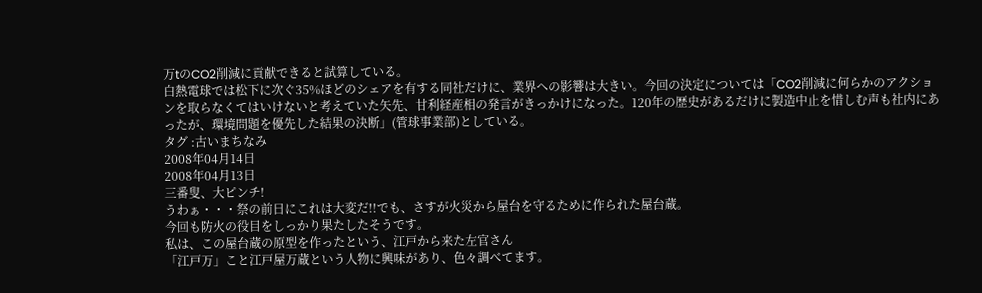万tのCO2削減に貢献できると試算している。
白熱電球では松下に次ぐ35%ほどのシェアを有する同社だけに、業界への影響は大きい。今回の決定については「CO2削減に何らかのアクションを取らなくてはいけないと考えていた矢先、甘利経産相の発言がきっかけになった。120年の歴史があるだけに製造中止を惜しむ声も社内にあったが、環境問題を優先した結果の決断」(管球事業部)としている。
タグ :古いまちなみ
2008年04月14日
2008年04月13日
三番叟、大ピンチ!
うわぁ・・・祭の前日にこれは大変だ!!でも、さすが火災から屋台を守るために作られた屋台蔵。
今回も防火の役目をしっかり果たしたそうです。
私は、この屋台蔵の原型を作ったという、江戸から来た左官さん
「江戸万」こと江戸屋万蔵という人物に興味があり、色々調べてます。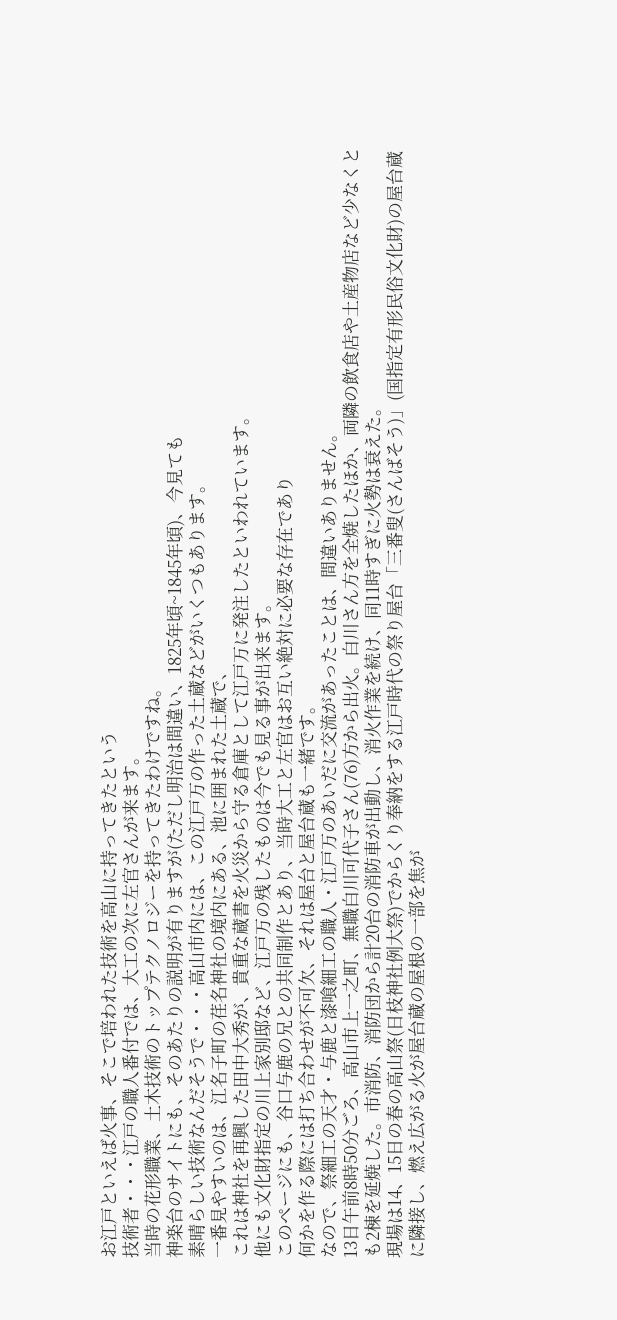お江戸といえば火事、そこで培われた技術を高山に持ってきたという
技術者・・・江戸の職人番付では、大工の次に左官さんが来ます。
当時の花形職業、土木技術のトップテクノロジーを持ってきたわけですね。
神楽台のサイトにも、そのあたりの説明が有りますが(ただし明治は間違い、1825年頃~1845年頃)、今見ても
素晴らしい技術なんだそうで・・・高山市内には、この江戸万の作った土蔵などがいくつもあります。
一番見やすいのは、江名子町の荏名神社の境内にある、池に囲まれた土蔵で、
これは神社を再興した田中大秀が、貴重な蔵書を火災から守る倉庫として江戸万に発注したといわれています。
他にも文化財指定の川上家別邸など、江戸万の残したものは今でも見る事が出来ます。
このページにも、谷口与鹿の兄との共同制作とあり、当時大工と左官はお互い絶対に必要な存在であり
何かを作る際には打ち合わせが不可欠、それは屋台と屋台蔵も一緒です。
なので、祭細工の天才・与鹿と漆喰細工の職人・江戸万のあいだに交流があったことは、間違いありません。
13日午前8時50分ごろ、高山市上一之町、無職白川可代子さん(76)方から出火。白川さん方を全焼したほか、両隣の飲食店や土産物店など少なくとも2棟を延焼した。市消防、消防団から計20台の消防車が出動し、消火作業を続け、同11時すぎに火勢は衰えた。
現場は14、15日の春の高山祭(日枝神社例大祭)でからくり奉納をする江戸時代の祭り屋台「三番叟(さんばそう)」(国指定有形民俗文化財)の屋台蔵に隣接し、燃え広がる火が屋台蔵の屋根の一部を焦が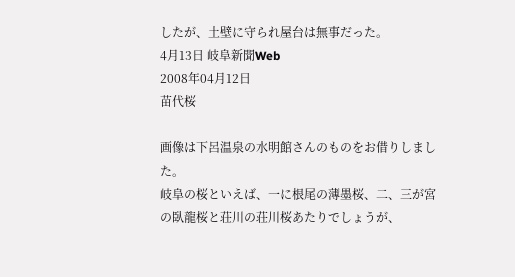したが、土壁に守られ屋台は無事だった。
4月13日 岐阜新聞Web
2008年04月12日
苗代桜

画像は下呂温泉の水明館さんのものをお借りしました。
岐阜の桜といえば、一に根尾の薄墨桜、二、三が宮の臥龍桜と荘川の荘川桜あたりでしょうが、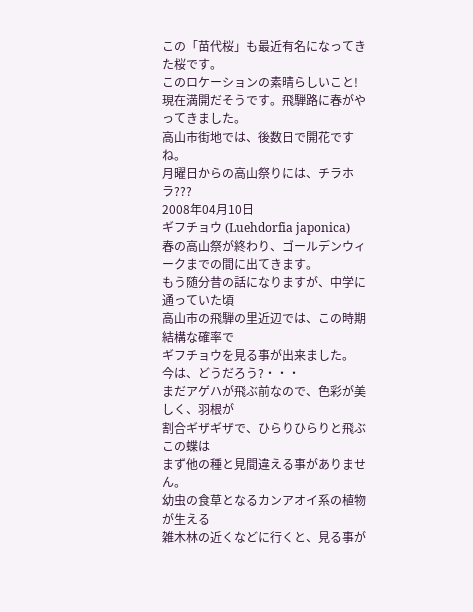この「苗代桜」も最近有名になってきた桜です。
このロケーションの素晴らしいこと!
現在満開だそうです。飛騨路に春がやってきました。
高山市街地では、後数日で開花ですね。
月曜日からの高山祭りには、チラホラ???
2008年04月10日
ギフチョウ (Luehdorfia japonica)
春の高山祭が終わり、ゴールデンウィークまでの間に出てきます。
もう随分昔の話になりますが、中学に通っていた頃
高山市の飛騨の里近辺では、この時期結構な確率で
ギフチョウを見る事が出来ました。
今は、どうだろう?・・・
まだアゲハが飛ぶ前なので、色彩が美しく、羽根が
割合ギザギザで、ひらりひらりと飛ぶこの蝶は
まず他の種と見間違える事がありません。
幼虫の食草となるカンアオイ系の植物が生える
雑木林の近くなどに行くと、見る事が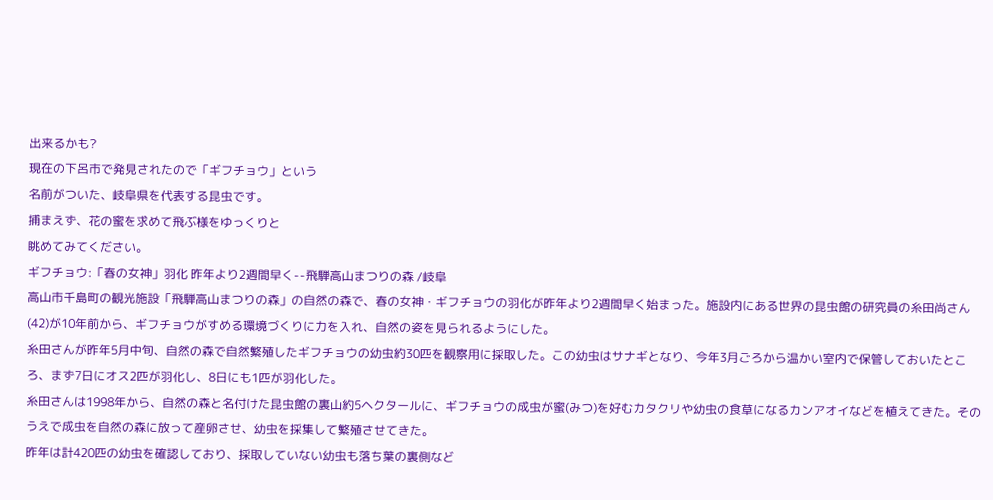出来るかも?
現在の下呂市で発見されたので「ギフチョウ」という
名前がついた、岐阜県を代表する昆虫です。
捕まえず、花の蜜を求めて飛ぶ様をゆっくりと
眺めてみてください。
ギフチョウ:「春の女神」羽化 昨年より2週間早く--飛騨高山まつりの森 /岐阜
高山市千島町の観光施設「飛騨高山まつりの森」の自然の森で、春の女神・ギフチョウの羽化が昨年より2週間早く始まった。施設内にある世界の昆虫館の研究員の糸田尚さん(42)が10年前から、ギフチョウがすめる環境づくりに力を入れ、自然の姿を見られるようにした。
糸田さんが昨年5月中旬、自然の森で自然繁殖したギフチョウの幼虫約30匹を観察用に採取した。この幼虫はサナギとなり、今年3月ごろから温かい室内で保管しておいたところ、まず7日にオス2匹が羽化し、8日にも1匹が羽化した。
糸田さんは1998年から、自然の森と名付けた昆虫館の裏山約5ヘクタールに、ギフチョウの成虫が蜜(みつ)を好むカタクリや幼虫の食草になるカンアオイなどを植えてきた。そのうえで成虫を自然の森に放って産卵させ、幼虫を採集して繁殖させてきた。
昨年は計420匹の幼虫を確認しており、採取していない幼虫も落ち葉の裏側など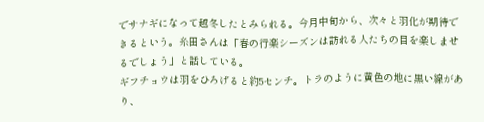でサナギになって越冬したとみられる。今月中旬から、次々と羽化が期待できるという。糸田さんは「春の行楽シーズンは訪れる人たちの目を楽しませるでしょう」と話している。
ギフチョウは羽をひろげると約5センチ。トラのように黄色の地に黒い線があり、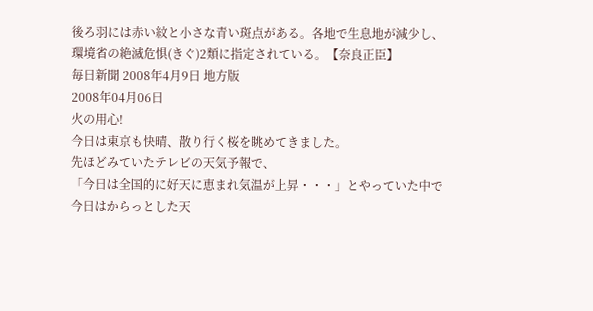後ろ羽には赤い紋と小さな青い斑点がある。各地で生息地が減少し、環境省の絶滅危惧(きぐ)2類に指定されている。【奈良正臣】
毎日新聞 2008年4月9日 地方版
2008年04月06日
火の用心!
今日は東京も快晴、散り行く桜を眺めてきました。
先ほどみていたテレビの天気予報で、
「今日は全国的に好天に恵まれ気温が上昇・・・」とやっていた中で
今日はからっとした天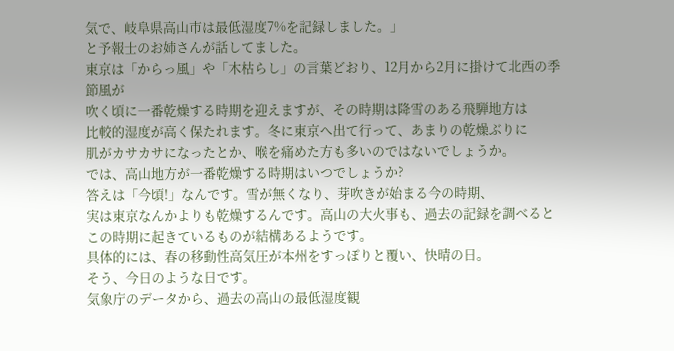気で、岐阜県高山市は最低湿度7%を記録しました。」
と予報士のお姉さんが話してました。
東京は「からっ風」や「木枯らし」の言葉どおり、12月から2月に掛けて北西の季節風が
吹く頃に一番乾燥する時期を迎えますが、その時期は降雪のある飛騨地方は
比較的湿度が高く保たれます。冬に東京へ出て行って、あまりの乾燥ぶりに
肌がカサカサになったとか、喉を痛めた方も多いのではないでしょうか。
では、高山地方が一番乾燥する時期はいつでしょうか?
答えは「今頃!」なんです。雪が無くなり、芽吹きが始まる今の時期、
実は東京なんかよりも乾燥するんです。高山の大火事も、過去の記録を調べると
この時期に起きているものが結構あるようです。
具体的には、春の移動性高気圧が本州をすっぽりと覆い、快晴の日。
そう、今日のような日です。
気象庁のデータから、過去の高山の最低湿度観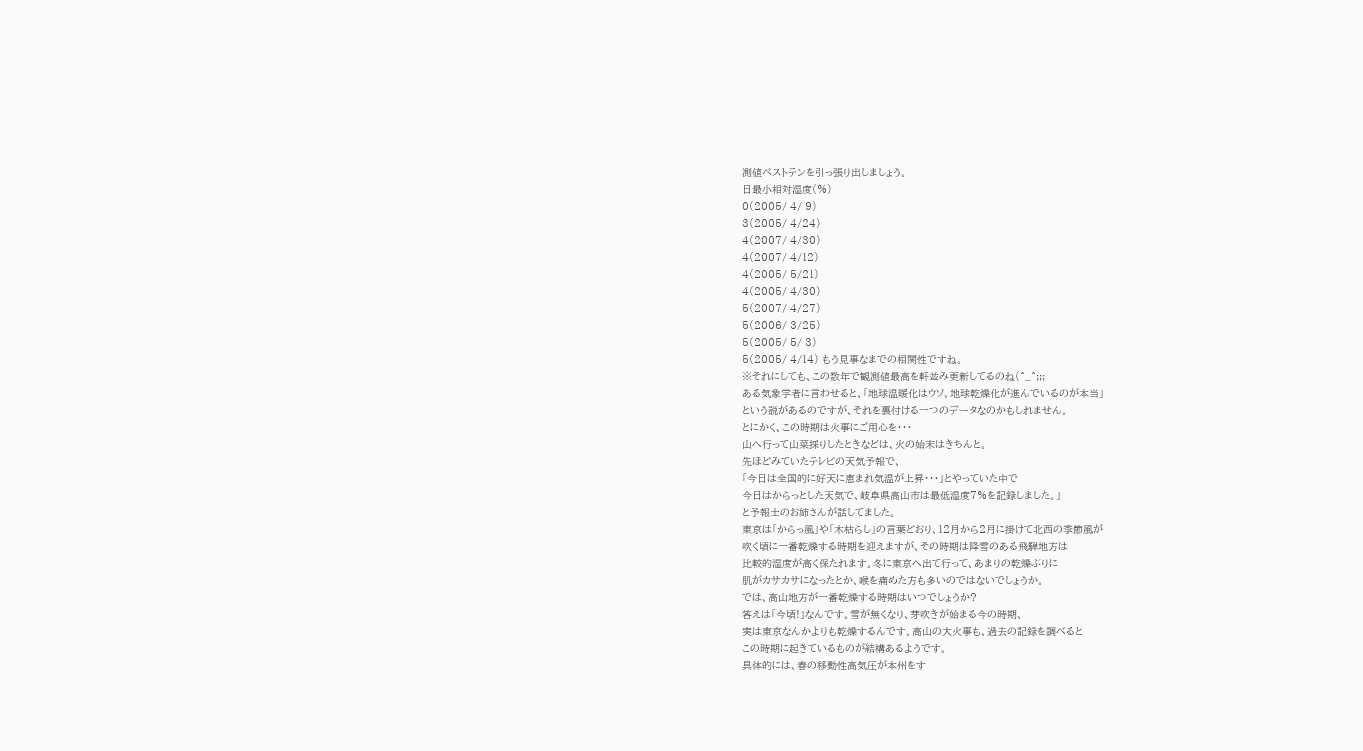測値ベストテンを引っ張り出しましょう。
日最小相対湿度(%)
0(2005/ 4/ 9)
3(2005/ 4/24)
4(2007/ 4/30)
4(2007/ 4/12)
4(2005/ 5/21)
4(2005/ 4/30)
5(2007/ 4/27)
5(2006/ 3/25)
5(2005/ 5/ 3)
5(2005/ 4/14) もう見事なまでの相関性ですね。
※それにしても、この数年で観測値最高を軒並み更新してるのね(^_^;;;
ある気象学者に言わせると、「地球温暖化はウソ、地球乾燥化が進んでいるのが本当」
という説があるのですが、それを裏付ける一つのデータなのかもしれません。
とにかく、この時期は火事にご用心を・・・
山へ行って山菜採りしたときなどは、火の始末はきちんと。
先ほどみていたテレビの天気予報で、
「今日は全国的に好天に恵まれ気温が上昇・・・」とやっていた中で
今日はからっとした天気で、岐阜県高山市は最低湿度7%を記録しました。」
と予報士のお姉さんが話してました。
東京は「からっ風」や「木枯らし」の言葉どおり、12月から2月に掛けて北西の季節風が
吹く頃に一番乾燥する時期を迎えますが、その時期は降雪のある飛騨地方は
比較的湿度が高く保たれます。冬に東京へ出て行って、あまりの乾燥ぶりに
肌がカサカサになったとか、喉を痛めた方も多いのではないでしょうか。
では、高山地方が一番乾燥する時期はいつでしょうか?
答えは「今頃!」なんです。雪が無くなり、芽吹きが始まる今の時期、
実は東京なんかよりも乾燥するんです。高山の大火事も、過去の記録を調べると
この時期に起きているものが結構あるようです。
具体的には、春の移動性高気圧が本州をす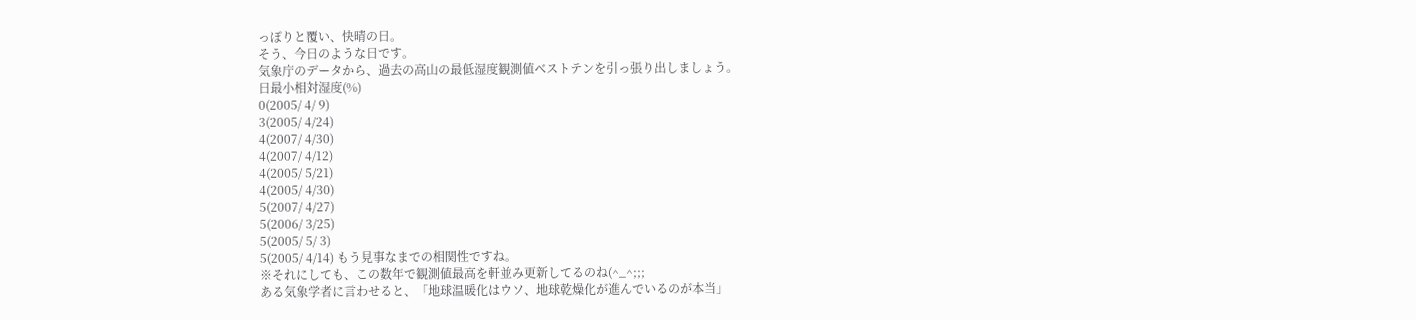っぽりと覆い、快晴の日。
そう、今日のような日です。
気象庁のデータから、過去の高山の最低湿度観測値ベストテンを引っ張り出しましょう。
日最小相対湿度(%)
0(2005/ 4/ 9)
3(2005/ 4/24)
4(2007/ 4/30)
4(2007/ 4/12)
4(2005/ 5/21)
4(2005/ 4/30)
5(2007/ 4/27)
5(2006/ 3/25)
5(2005/ 5/ 3)
5(2005/ 4/14) もう見事なまでの相関性ですね。
※それにしても、この数年で観測値最高を軒並み更新してるのね(^_^;;;
ある気象学者に言わせると、「地球温暖化はウソ、地球乾燥化が進んでいるのが本当」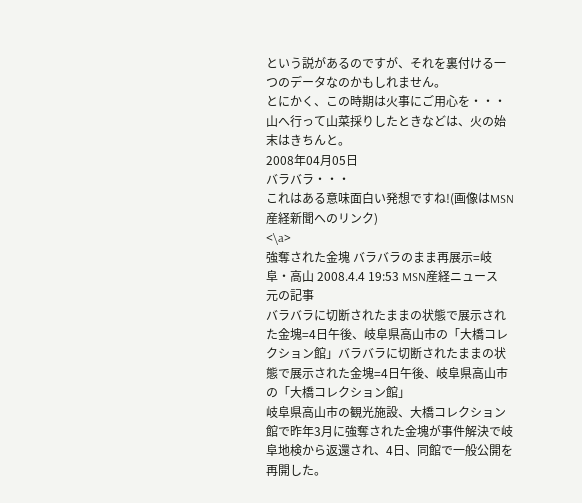という説があるのですが、それを裏付ける一つのデータなのかもしれません。
とにかく、この時期は火事にご用心を・・・
山へ行って山菜採りしたときなどは、火の始末はきちんと。
2008年04月05日
バラバラ・・・
これはある意味面白い発想ですね!(画像はMSN産経新聞へのリンク)
<\a>
強奪された金塊 バラバラのまま再展示=岐阜・高山 2008.4.4 19:53 MSN産経ニュース
元の記事
バラバラに切断されたままの状態で展示された金塊=4日午後、岐阜県高山市の「大橋コレクション館」バラバラに切断されたままの状態で展示された金塊=4日午後、岐阜県高山市の「大橋コレクション館」
岐阜県高山市の観光施設、大橋コレクション館で昨年3月に強奪された金塊が事件解決で岐阜地検から返還され、4日、同館で一般公開を再開した。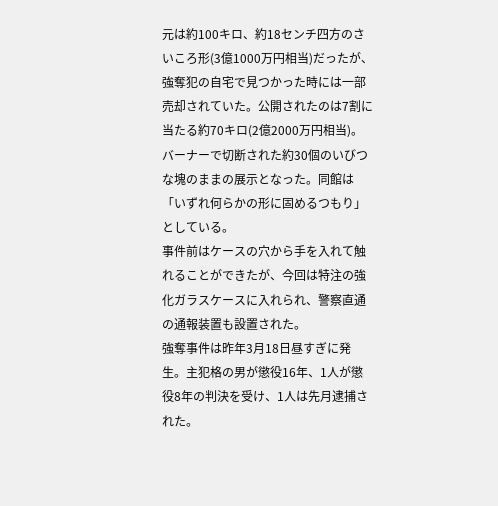元は約100キロ、約18センチ四方のさいころ形(3億1000万円相当)だったが、強奪犯の自宅で見つかった時には一部売却されていた。公開されたのは7割に当たる約70キロ(2億2000万円相当)。バーナーで切断された約30個のいびつな塊のままの展示となった。同館は「いずれ何らかの形に固めるつもり」としている。
事件前はケースの穴から手を入れて触れることができたが、今回は特注の強化ガラスケースに入れられ、警察直通の通報装置も設置された。
強奪事件は昨年3月18日昼すぎに発生。主犯格の男が懲役16年、1人が懲役8年の判決を受け、1人は先月逮捕された。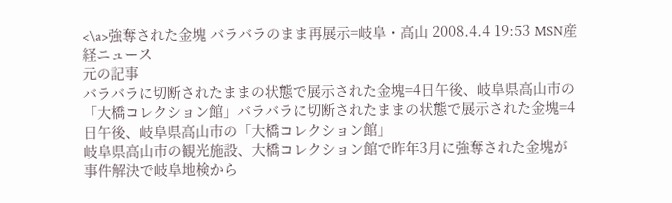<\a>強奪された金塊 バラバラのまま再展示=岐阜・高山 2008.4.4 19:53 MSN産経ニュース
元の記事
バラバラに切断されたままの状態で展示された金塊=4日午後、岐阜県高山市の「大橋コレクション館」バラバラに切断されたままの状態で展示された金塊=4日午後、岐阜県高山市の「大橋コレクション館」
岐阜県高山市の観光施設、大橋コレクション館で昨年3月に強奪された金塊が事件解決で岐阜地検から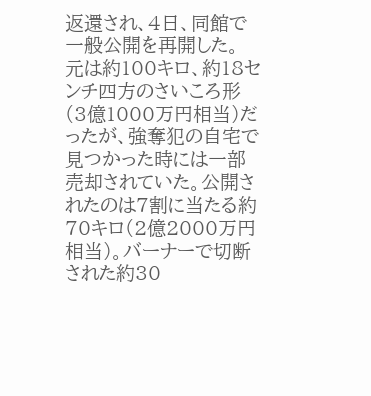返還され、4日、同館で一般公開を再開した。
元は約100キロ、約18センチ四方のさいころ形(3億1000万円相当)だったが、強奪犯の自宅で見つかった時には一部売却されていた。公開されたのは7割に当たる約70キロ(2億2000万円相当)。バーナーで切断された約30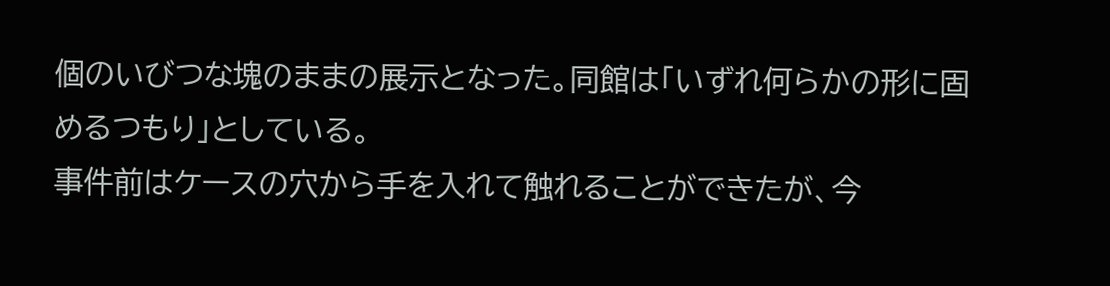個のいびつな塊のままの展示となった。同館は「いずれ何らかの形に固めるつもり」としている。
事件前はケースの穴から手を入れて触れることができたが、今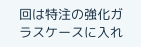回は特注の強化ガラスケースに入れ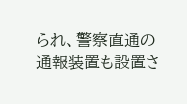られ、警察直通の通報装置も設置さ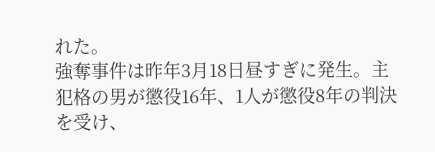れた。
強奪事件は昨年3月18日昼すぎに発生。主犯格の男が懲役16年、1人が懲役8年の判決を受け、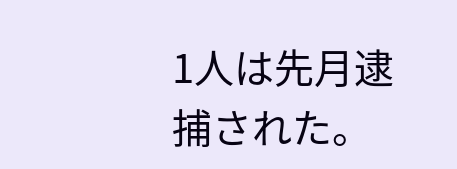1人は先月逮捕された。